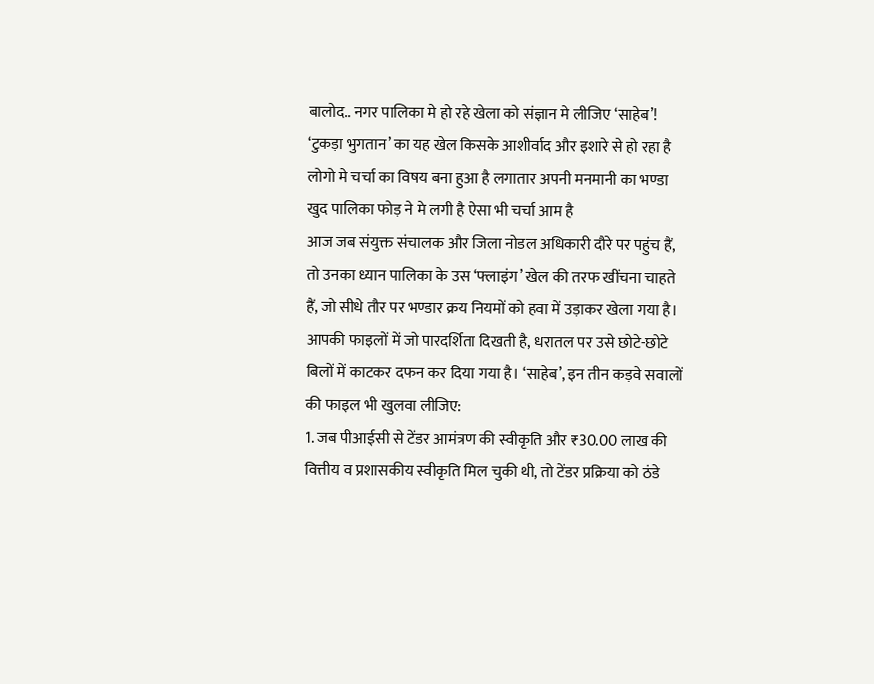बालोद.. नगर पालिका मे हो रहे खेला को संज्ञान मे लीजिए ‘साहेब’! ‘टुकड़ा भुगतान’ का यह खेल किसके आशीर्वाद और इशारे से हो रहा है लोगो मे चर्चा का विषय बना हुआ है लगातार अपनी मनमानी का भण्डा खुद पालिका फोड़ ने मे लगी है ऐसा भी चर्चा आम है
आज जब संयुक्त संचालक और जिला नोडल अधिकारी दौरे पर पहुंच हैं, तो उनका ध्यान पालिका के उस ‘फ्लाइंग’ खेल की तरफ खींचना चाहते हैं, जो सीधे तौर पर भण्डार क्रय नियमों को हवा में उड़ाकर खेला गया है।
आपकी फाइलों में जो पारदर्शिता दिखती है, धरातल पर उसे छोटे-छोटे बिलों में काटकर दफन कर दिया गया है। ‘साहेब’, इन तीन कड़वे सवालों की फाइल भी खुलवा लीजिए:
1. जब पीआईसी से टेंडर आमंत्रण की स्वीकृति और ₹30.00 लाख की वित्तीय व प्रशासकीय स्वीकृति मिल चुकी थी, तो टेंडर प्रक्रिया को ठंडे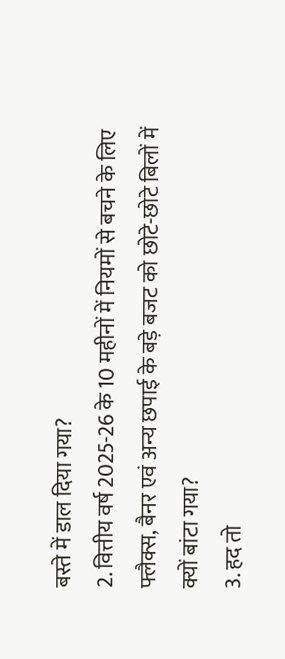बस्ते में डाल दिया गया?
2. वित्तीय वर्ष 2025-26 के 10 महीनों में नियमों से बचने के लिए फ्लैक्स, बैनर एवं अन्य छपाई के बड़े बजट को छोटे-छोटे बिलों में क्यों बांटा गया?
3. हद तो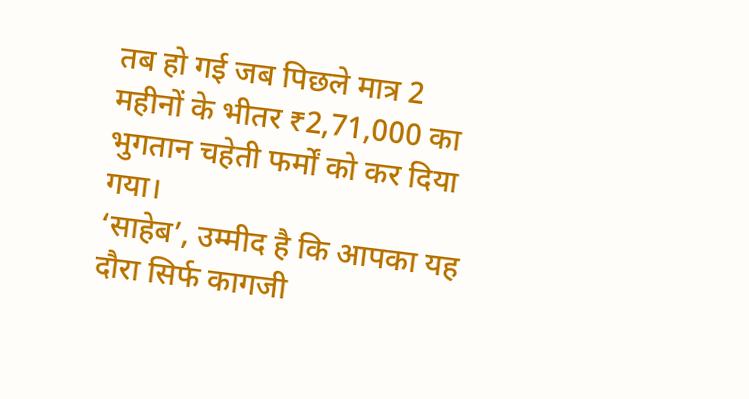तब हो गई जब पिछले मात्र 2 महीनों के भीतर ₹2,71,000 का भुगतान चहेती फर्मों को कर दिया गया।
‘साहेब’, उम्मीद है कि आपका यह दौरा सिर्फ कागजी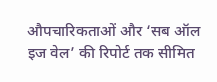औपचारिकताओं और ‘सब ऑल इज वेल’ की रिपोर्ट तक सीमित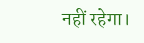नहीं रहेगा।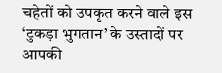चहेतों को उपकृत करने वाले इस ‘टुकड़ा भुगतान’ के उस्तादों पर आपकी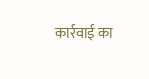कार्रवाई का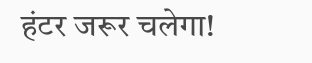हंटर जरूर चलेगा!